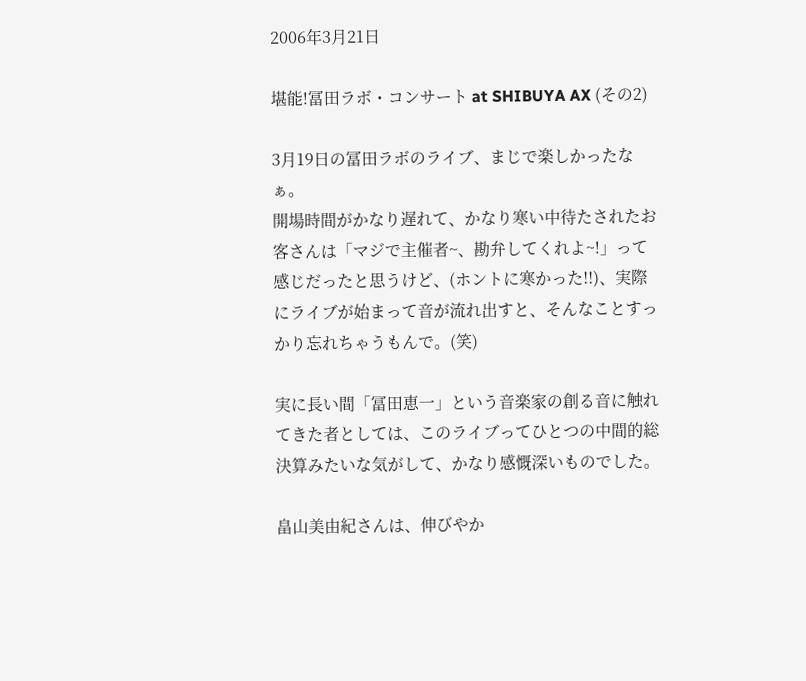2006年3月21日

堪能!冨田ラボ・コンサート at SHIBUYA AX (その2)

3月19日の冨田ラボのライブ、まじで楽しかったなぁ。
開場時間がかなり遅れて、かなり寒い中待たされたお客さんは「マジで主催者~、勘弁してくれよ~!」って感じだったと思うけど、(ホントに寒かった!!)、実際にライブが始まって音が流れ出すと、そんなことすっかり忘れちゃうもんで。(笑)

実に長い間「冨田恵一」という音楽家の創る音に触れてきた者としては、このライブってひとつの中間的総決算みたいな気がして、かなり感慨深いものでした。

畠山美由紀さんは、伸びやか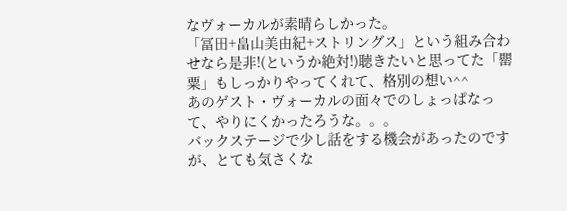なヴォーカルが素晴らしかった。
「冨田+畠山美由紀+ストリングス」という組み合わせなら是非!(というか絶対!)聴きたいと思ってた「罌粟」もしっかりやってくれて、格別の想い^^
あのゲスト・ヴォーカルの面々でのしょっぱなって、やりにくかったろうな。。。
バックステージで少し話をする機会があったのですが、とても気さくな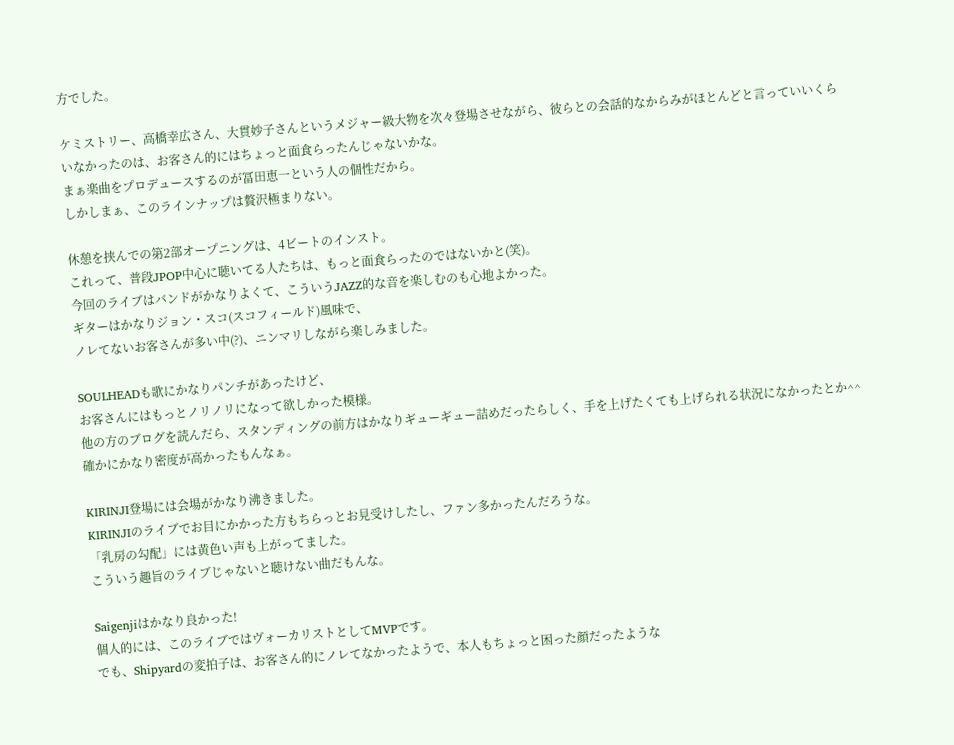方でした。

ケミストリー、高橋幸広さん、大貫妙子さんというメジャー級大物を次々登場させながら、彼らとの会話的なからみがほとんどと言っていいくらいなかったのは、お客さん的にはちょっと面食らったんじゃないかな。
まぁ楽曲をプロデュースするのが冨田恵一という人の個性だから。
しかしまぁ、このラインナップは贅沢極まりない。

休憩を挟んでの第2部オープニングは、4ビートのインスト。
これって、普段JPOP中心に聴いてる人たちは、もっと面食らったのではないかと(笑)。
今回のライブはバンドがかなりよくて、こういうJAZZ的な音を楽しむのも心地よかった。
ギターはかなりジョン・スコ(スコフィールド)風味で、
ノレてないお客さんが多い中(?)、ニンマリしながら楽しみました。

SOULHEADも歌にかなりパンチがあったけど、
お客さんにはもっとノリノリになって欲しかった模様。
他の方のブログを読んだら、スタンディングの前方はかなりギューギュー詰めだったらしく、手を上げたくても上げられる状況になかったとか^^
確かにかなり密度が高かったもんなぁ。

KIRINJI登場には会場がかなり沸きました。
KIRINJIのライブでお目にかかった方もちらっとお見受けしたし、ファン多かったんだろうな。
「乳房の勾配」には黄色い声も上がってました。
こういう趣旨のライブじゃないと聴けない曲だもんな。

Saigenjiはかなり良かった!
個人的には、このライブではヴォーカリストとしてMVPです。
でも、Shipyardの変拍子は、お客さん的にノレてなかったようで、本人もちょっと困った顔だったような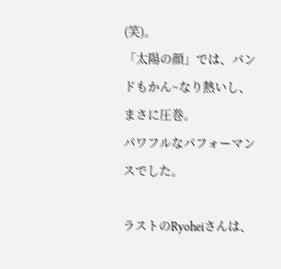(笑)。
「太陽の顔」では、バンドもかん~なり熱いし、まさに圧巻。
パワフルなパフォーマンスでした。

ラストのRyoheiさんは、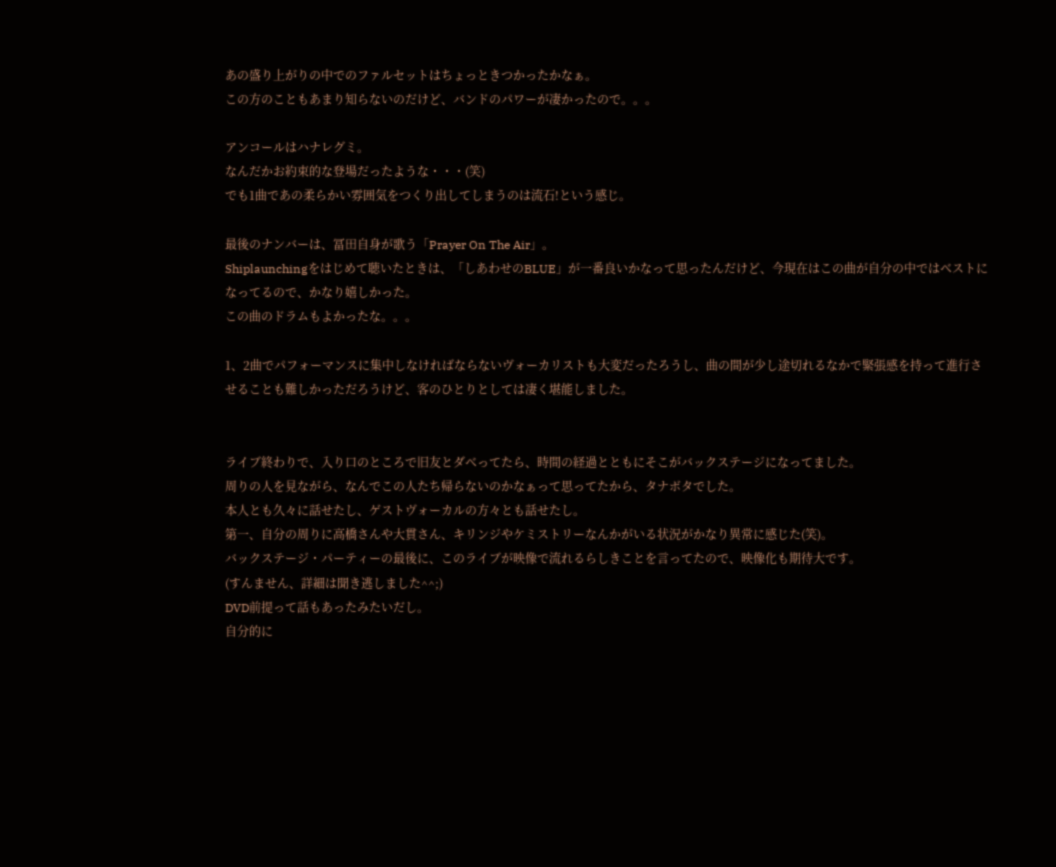あの盛り上がりの中でのファルセットはちょっときつかったかなぁ。
この方のこともあまり知らないのだけど、バンドのパワーが凄かったので。。。

アンコールはハナレグミ。
なんだかお約束的な登場だったような・・・(笑)
でも1曲であの柔らかい雰囲気をつくり出してしまうのは流石!という感じ。

最後のナンバーは、冨田自身が歌う「Prayer On The Air」。
Shiplaunchingをはじめて聴いたときは、「しあわせのBLUE」が一番良いかなって思ったんだけど、今現在はこの曲が自分の中ではベストになってるので、かなり嬉しかった。
この曲のドラムもよかったな。。。

1、2曲でパフォーマンスに集中しなければならないヴォーカリストも大変だったろうし、曲の間が少し途切れるなかで緊張感を持って進行させることも難しかっただろうけど、客のひとりとしては凄く堪能しました。


ライブ終わりで、入り口のところで旧友とダベってたら、時間の経過とともにそこがバックステージになってました。
周りの人を見ながら、なんでこの人たち帰らないのかなぁって思ってたから、タナボタでした。
本人とも久々に話せたし、ゲストヴォーカルの方々とも話せたし。
第一、自分の周りに高橋さんや大貫さん、キリンジやケミストリーなんかがいる状況がかなり異常に感じた(笑)。
バックステージ・パーティーの最後に、このライブが映像で流れるらしきことを言ってたので、映像化も期待大です。
(すんません、詳細は聞き逃しました^^;)
DVD前提って話もあったみたいだし。
自分的に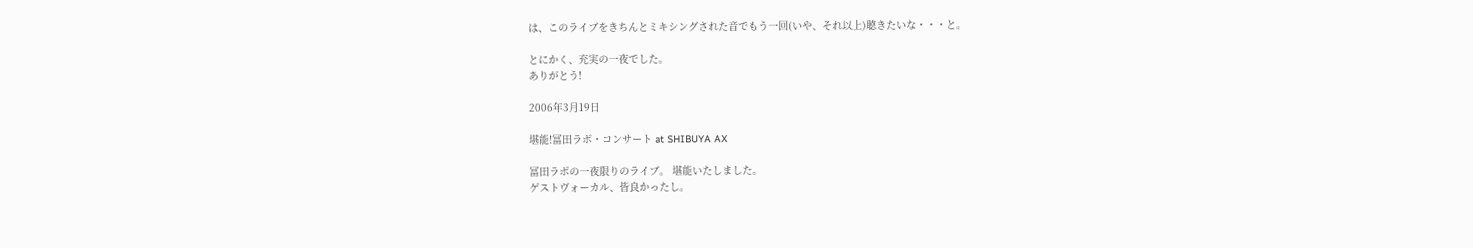は、このライブをきちんとミキシングされた音でもう一回(いや、それ以上)聴きたいな・・・と。

とにかく、充実の一夜でした。
ありがとう!

2006年3月19日

堪能!冨田ラボ・コンサート at SHIBUYA AX

冨田ラボの一夜限りのライブ。 堪能いたしました。
ゲストヴォーカル、皆良かったし。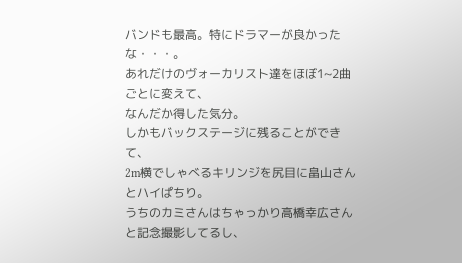バンドも最高。特にドラマーが良かったな・・・。
あれだけのヴォーカリスト達をほぼ1~2曲ごとに変えて、
なんだか得した気分。
しかもバックステージに残ることができて、
2m横でしゃべるキリンジを尻目に畠山さんとハイぱちり。
うちのカミさんはちゃっかり高橋幸広さんと記念撮影してるし、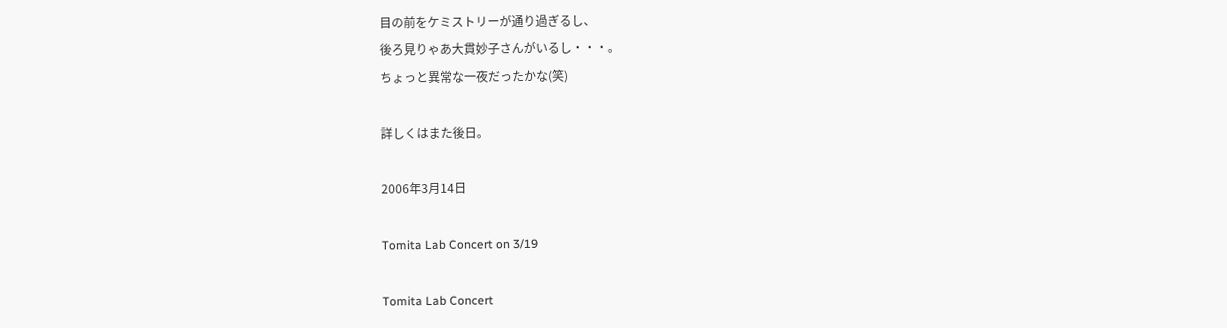目の前をケミストリーが通り過ぎるし、
後ろ見りゃあ大貫妙子さんがいるし・・・。
ちょっと異常な一夜だったかな(笑)

詳しくはまた後日。

2006年3月14日

Tomita Lab Concert on 3/19

Tomita Lab Concert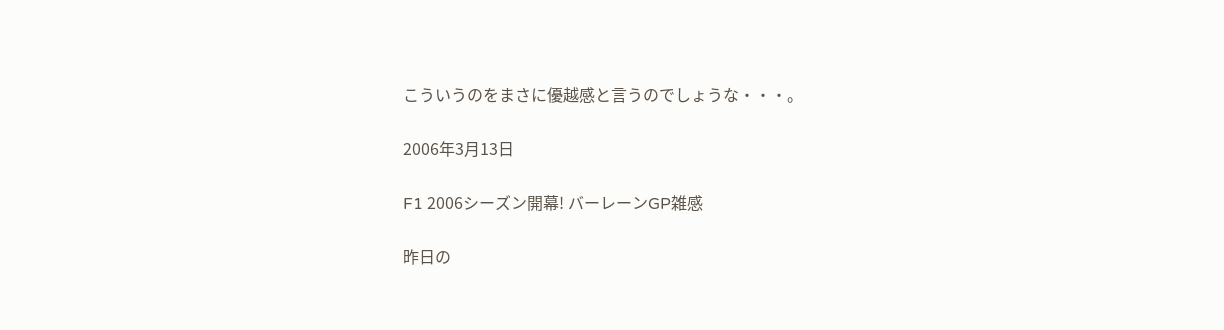こういうのをまさに優越感と言うのでしょうな・・・。

2006年3月13日

F1 2006シーズン開幕! バーレーンGP雑感

昨日の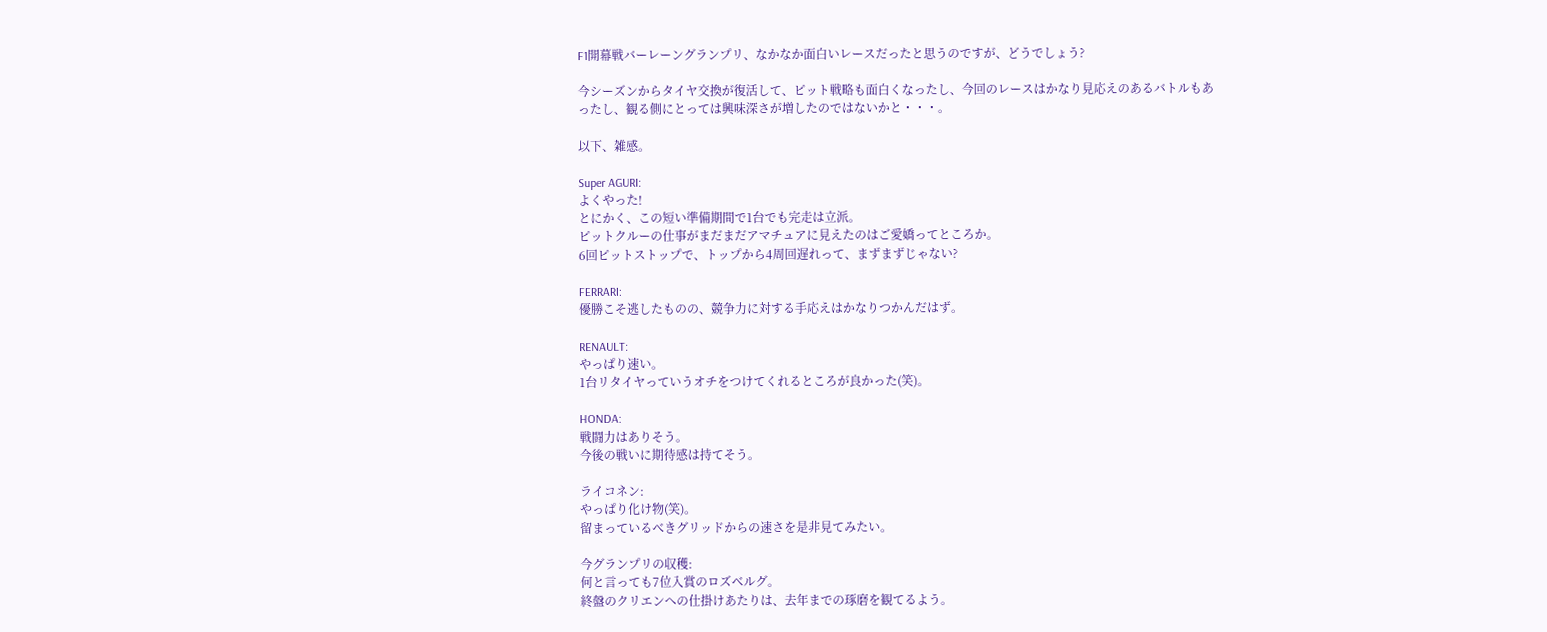F1開幕戦バーレーングランプリ、なかなか面白いレースだったと思うのですが、どうでしょう?

今シーズンからタイヤ交換が復活して、ピット戦略も面白くなったし、今回のレースはかなり見応えのあるバトルもあったし、観る側にとっては興味深さが増したのではないかと・・・。

以下、雑感。

Super AGURI:
よくやった!
とにかく、この短い準備期間で1台でも完走は立派。
ピットクルーの仕事がまだまだアマチュアに見えたのはご愛嬌ってところか。
6回ピットストップで、トップから4周回遅れって、まずまずじゃない?

FERRARI:
優勝こそ逃したものの、競争力に対する手応えはかなりつかんだはず。

RENAULT:
やっぱり速い。
1台リタイヤっていうオチをつけてくれるところが良かった(笑)。

HONDA:
戦闘力はありそう。
今後の戦いに期待感は持てそう。

ライコネン:
やっぱり化け物(笑)。
留まっているべきグリッドからの速さを是非見てみたい。

今グランプリの収穫:
何と言っても7位入賞のロズベルグ。
終盤のクリエンへの仕掛けあたりは、去年までの琢磨を観てるよう。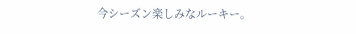今シーズン楽しみなルーキー。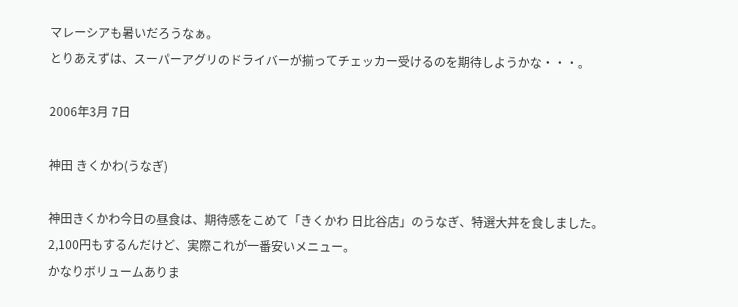マレーシアも暑いだろうなぁ。
とりあえずは、スーパーアグリのドライバーが揃ってチェッカー受けるのを期待しようかな・・・。

2006年3月 7日

神田 きくかわ(うなぎ)

神田きくかわ今日の昼食は、期待感をこめて「きくかわ 日比谷店」のうなぎ、特選大丼を食しました。
2,100円もするんだけど、実際これが一番安いメニュー。
かなりボリュームありま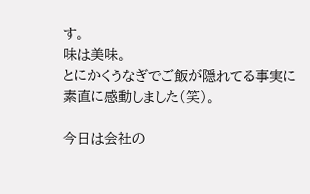す。
味は美味。
とにかくうなぎでご飯が隠れてる事実に素直に感動しました(笑)。

今日は会社の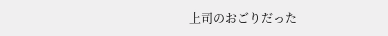上司のおごりだった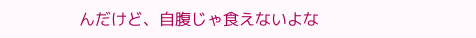んだけど、自腹じゃ食えないよな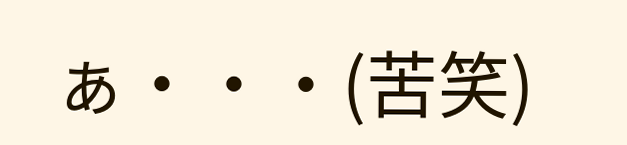ぁ・・・(苦笑)